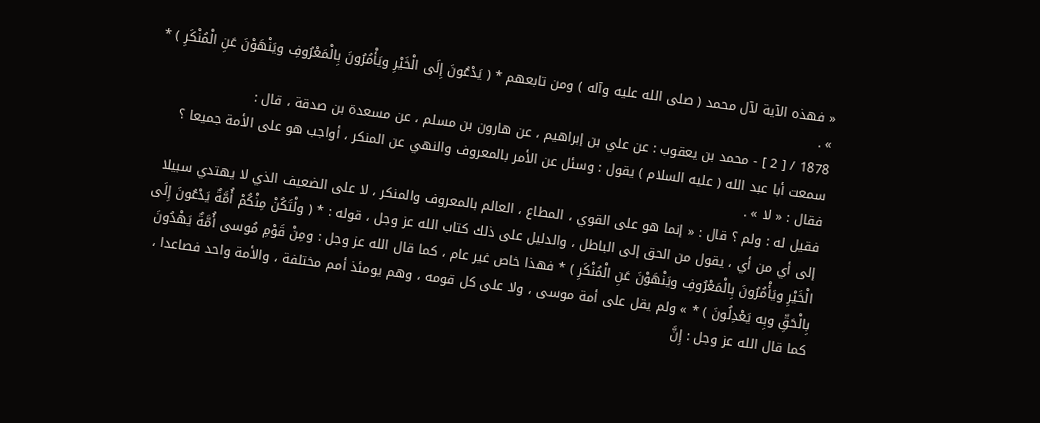« فهذه الآية لآل محمد ( صلى الله عليه وآله ) ومن تابعهم * ( يَدْعُونَ إِلَى الْخَيْرِ ويَأْمُرُونَ بِالْمَعْرُوفِ ويَنْهَوْنَ عَنِ الْمُنْكَرِ ) * » .
1878 / [ 2 ] - محمد بن يعقوب : عن علي بن إبراهيم ، عن هارون بن مسلم ، عن مسعدة بن صدقة ، قال :
سمعت أبا عبد الله ( عليه السلام ) يقول : وسئل عن الأمر بالمعروف والنهي عن المنكر ، أواجب هو على الأمة جميعا ؟
فقال : « لا » .
فقيل له : ولم ؟ قال : « إنما هو على القوي ، المطاع ، العالم بالمعروف والمنكر ، لا على الضعيف الذي لا يهتدي سبيلا إلى أي من أي ، يقول من الحق إلى الباطل ، والدليل على ذلك كتاب الله عز وجل ، قوله : * ( ولْتَكُنْ مِنْكُمْ أُمَّةٌ يَدْعُونَ إِلَى الْخَيْرِ ويَأْمُرُونَ بِالْمَعْرُوفِ ويَنْهَوْنَ عَنِ الْمُنْكَرِ ) * فهذا خاص غير عام ، كما قال الله عز وجل : ومِنْ قَوْمِ مُوسى أُمَّةٌ يَهْدُونَ بِالْحَقِّ وبِه يَعْدِلُونَ ) * » ولم يقل على أمة موسى ، ولا على كل قومه ، وهم يومئذ أمم مختلفة ، والأمة واحد فصاعدا ، كما قال الله عز وجل : إِنَّ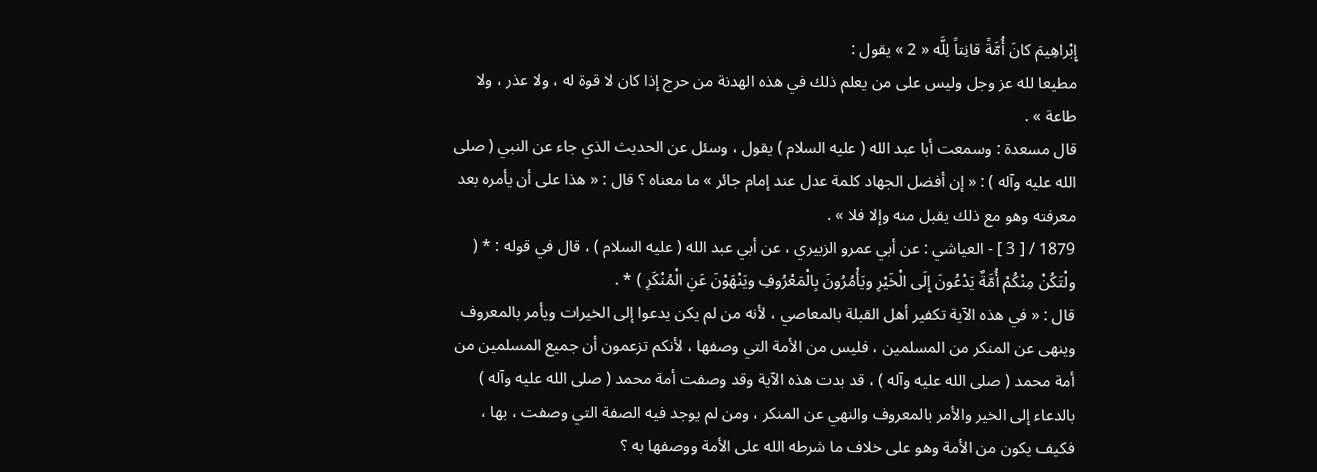إِبْراهِيمَ كانَ أُمَّةً قانِتاً لِلَّه « 2 » يقول :
مطيعا لله عز وجل وليس على من يعلم ذلك في هذه الهدنة من حرج إذا كان لا قوة له ، ولا عذر ، ولا طاعة » .
قال مسعدة : وسمعت أبا عبد الله ( عليه السلام ) يقول ، وسئل عن الحديث الذي جاء عن النبي ( صلى الله عليه وآله ) : « إن أفضل الجهاد كلمة عدل عند إمام جائر » ما معناه ؟ قال : « هذا على أن يأمره بعد معرفته وهو مع ذلك يقبل منه وإلا فلا » .
1879 / [ 3 ] - العياشي : عن أبي عمرو الزبيري ، عن أبي عبد الله ( عليه السلام ) ، قال في قوله : * ( ولْتَكُنْ مِنْكُمْ أُمَّةٌ يَدْعُونَ إِلَى الْخَيْرِ ويَأْمُرُونَ بِالْمَعْرُوفِ ويَنْهَوْنَ عَنِ الْمُنْكَرِ ) * .
قال : « في هذه الآية تكفير أهل القبلة بالمعاصي ، لأنه من لم يكن يدعوا إلى الخيرات ويأمر بالمعروف وينهى عن المنكر من المسلمين ، فليس من الأمة التي وصفها ، لأنكم تزعمون أن جميع المسلمين من أمة محمد ( صلى الله عليه وآله ) ، قد بدت هذه الآية وقد وصفت أمة محمد ( صلى الله عليه وآله ) بالدعاء إلى الخير والأمر بالمعروف والنهي عن المنكر ، ومن لم يوجد فيه الصفة التي وصفت ، بها ، فكيف يكون من الأمة وهو على خلاف ما شرطه الله على الأمة ووصفها به ؟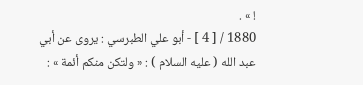! » .
1880 / [ 4 ] - أبو علي الطبرسي : يروى عن أبي عبد الله ( عليه السلام ) : « ولتكن منكم أئمة » :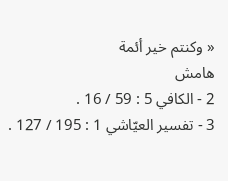« وكنتم خير أئمة
هامش
2 - الكافي 5 : 59 / 16 .
3 - تفسير العيّاشي 1 : 195 / 127 .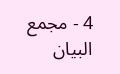4 - مجمع البيان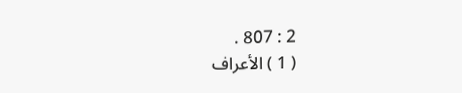2 : 807 .
( 1 ) الأعراف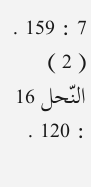7 : 159 .
( 2 ) النّحل 16 : 120 .